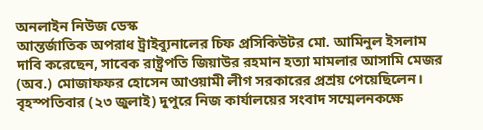অনলাইন নিউজ ডেস্ক
আন্তর্জাতিক অপরাধ ট্রাইব্যুনালের চিফ প্রসিকিউটর মো. আমিনুল ইসলাম দাবি করেছেন, সাবেক রাষ্ট্রপতি জিয়াউর রহমান হত্যা মামলার আসামি মেজর (অব.) মোজাফফর হোসেন আওয়ামী লীগ সরকারের প্রশ্রয় পেয়েছিলেন।
বৃহস্পতিবার (২৩ জুলাই) দুপুরে নিজ কার্যালয়ের সংবাদ সম্মেলনকক্ষে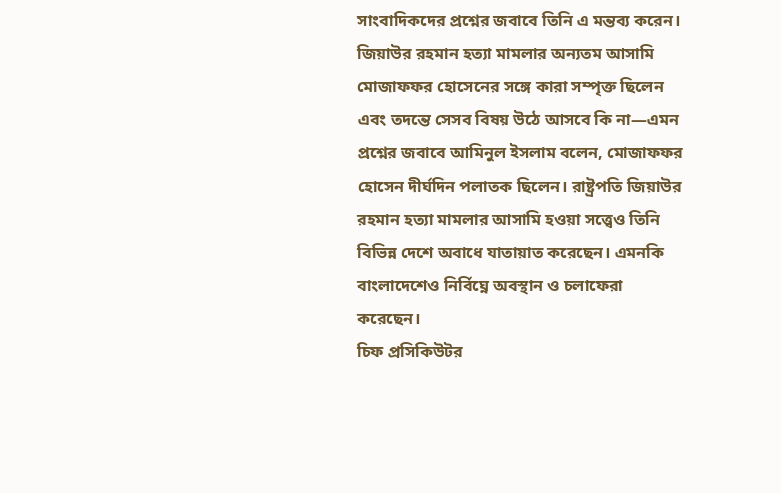সাংবাদিকদের প্রশ্নের জবাবে তিনি এ মন্তব্য করেন।
জিয়াউর রহমান হত্যা মামলার অন্যতম আসামি মোজাফফর হোসেনের সঙ্গে কারা সম্পৃক্ত ছিলেন এবং তদন্তে সেসব বিষয় উঠে আসবে কি না—এমন প্রশ্নের জবাবে আমিনুল ইসলাম বলেন, মোজাফফর হোসেন দীর্ঘদিন পলাতক ছিলেন। রাষ্ট্রপতি জিয়াউর রহমান হত্যা মামলার আসামি হওয়া সত্ত্বেও তিনি বিভিন্ন দেশে অবাধে যাতায়াত করেছেন। এমনকি বাংলাদেশেও নির্বিঘ্নে অবস্থান ও চলাফেরা করেছেন।
চিফ প্রসিকিউটর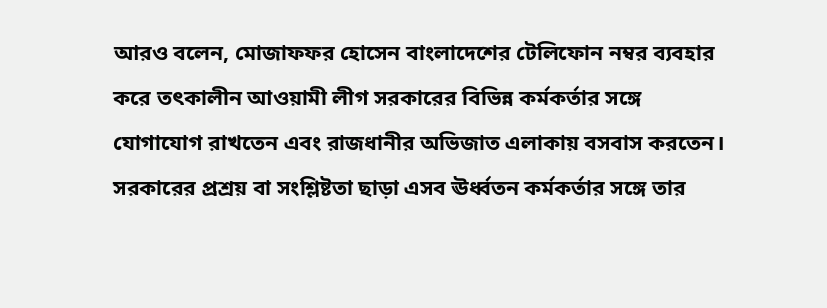আরও বলেন, মোজাফফর হোসেন বাংলাদেশের টেলিফোন নম্বর ব্যবহার করে তৎকালীন আওয়ামী লীগ সরকারের বিভিন্ন কর্মকর্তার সঙ্গে যোগাযোগ রাখতেন এবং রাজধানীর অভিজাত এলাকায় বসবাস করতেন। সরকারের প্রশ্রয় বা সংশ্লিষ্টতা ছাড়া এসব ঊর্ধ্বতন কর্মকর্তার সঙ্গে তার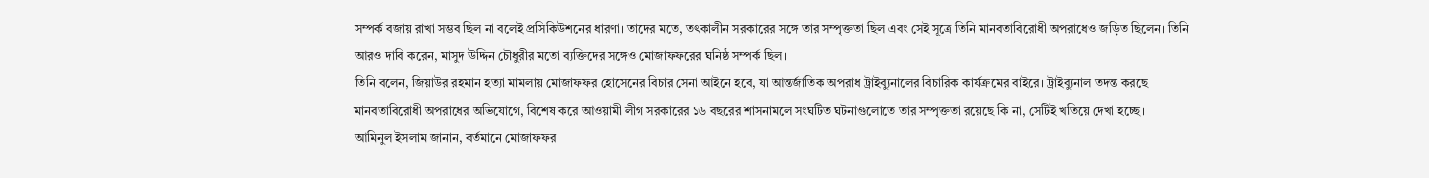সম্পর্ক বজায় রাখা সম্ভব ছিল না বলেই প্রসিকিউশনের ধারণা। তাদের মতে, তৎকালীন সরকারের সঙ্গে তার সম্পৃক্ততা ছিল এবং সেই সূত্রে তিনি মানবতাবিরোধী অপরাধেও জড়িত ছিলেন। তিনি আরও দাবি করেন, মাসুদ উদ্দিন চৌধুরীর মতো ব্যক্তিদের সঙ্গেও মোজাফফরের ঘনিষ্ঠ সম্পর্ক ছিল।
তিনি বলেন, জিয়াউর রহমান হত্যা মামলায় মোজাফফর হোসেনের বিচার সেনা আইনে হবে, যা আন্তর্জাতিক অপরাধ ট্রাইব্যুনালের বিচারিক কার্যক্রমের বাইরে। ট্রাইব্যুনাল তদন্ত করছে মানবতাবিরোধী অপরাধের অভিযোগে, বিশেষ করে আওয়ামী লীগ সরকারের ১৬ বছরের শাসনামলে সংঘটিত ঘটনাগুলোতে তার সম্পৃক্ততা রয়েছে কি না, সেটিই খতিয়ে দেখা হচ্ছে।
আমিনুল ইসলাম জানান, বর্তমানে মোজাফফর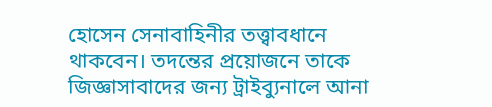হোসেন সেনাবাহিনীর তত্ত্বাবধানে থাকবেন। তদন্তের প্রয়োজনে তাকে জিজ্ঞাসাবাদের জন্য ট্রাইব্যুনালে আনা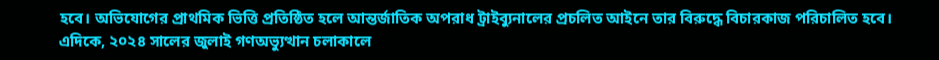হবে। অভিযোগের প্রাথমিক ভিত্তি প্রতিষ্ঠিত হলে আন্তর্জাতিক অপরাধ ট্রাইব্যুনালের প্রচলিত আইনে তার বিরুদ্ধে বিচারকাজ পরিচালিত হবে।
এদিকে, ২০২৪ সালের জুলাই গণঅভ্যুত্থান চলাকালে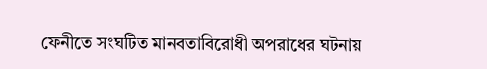ফেনীতে সংঘটিত মানবতাবিরোধী অপরাধের ঘটনায়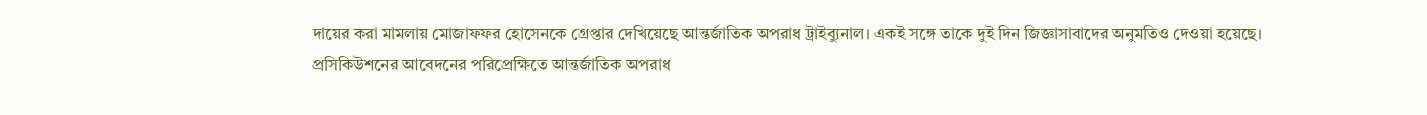দায়ের করা মামলায় মোজাফফর হোসেনকে গ্রেপ্তার দেখিয়েছে আন্তর্জাতিক অপরাধ ট্রাইব্যুনাল। একই সঙ্গে তাকে দুই দিন জিজ্ঞাসাবাদের অনুমতিও দেওয়া হয়েছে।
প্রসিকিউশনের আবেদনের পরিপ্রেক্ষিতে আন্তর্জাতিক অপরাধ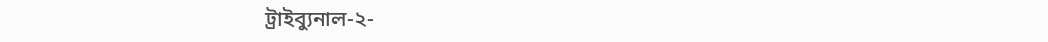ট্রাইব্যুনাল-২-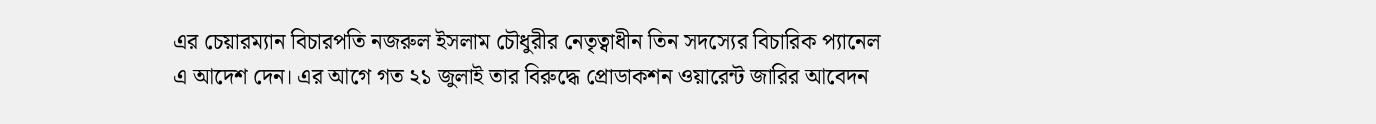এর চেয়ারম্যান বিচারপতি নজরুল ইসলাম চৌধুরীর নেতৃত্বাধীন তিন সদস্যের বিচারিক প্যানেল এ আদেশ দেন। এর আগে গত ২১ জুলাই তার বিরুদ্ধে প্রোডাকশন ওয়ারেন্ট জারির আবেদন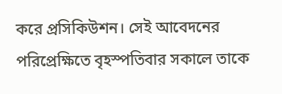করে প্রসিকিউশন। সেই আবেদনের পরিপ্রেক্ষিতে বৃহস্পতিবার সকালে তাকে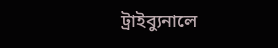ট্রাইব্যুনালে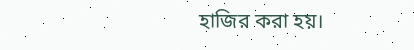হাজির করা হয়।